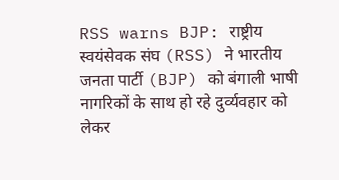RSS warns BJP: राष्ट्रीय स्वयंसेवक संघ (RSS) ने भारतीय जनता पार्टी (BJP) को बंगाली भाषी नागरिकों के साथ हो रहे दुर्व्यवहार को लेकर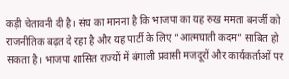कड़ी चेतावनी दी है। संघ का मानना है कि भाजपा का यह रुख ममता बनर्जी को राजनीतिक बढ़त दे रहा है और यह पार्टी के लिए “आत्मघाती कदम” साबित हो सकता है। भाजपा शासित राज्यों में बंगाली प्रवासी मजदूरों और कार्यकर्ताओं पर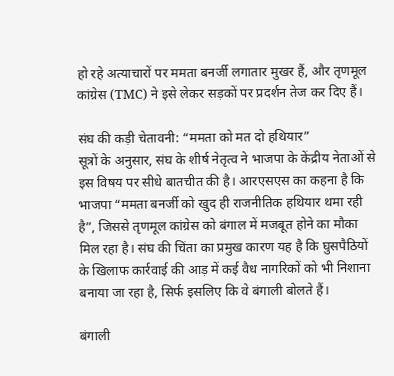हो रहे अत्याचारों पर ममता बनर्जी लगातार मुखर हैं, और तृणमूल कांग्रेस (TMC) ने इसे लेकर सड़कों पर प्रदर्शन तेज कर दिए हैं।

संघ की कड़ी चेतावनी: “ममता को मत दो हथियार”
सूत्रों के अनुसार, संघ के शीर्ष नेतृत्व ने भाजपा के केंद्रीय नेताओं से इस विषय पर सीधे बातचीत की है। आरएसएस का कहना है कि भाजपा “ममता बनर्जी को खुद ही राजनीतिक हथियार थमा रही है”, जिससे तृणमूल कांग्रेस को बंगाल में मजबूत होने का मौका मिल रहा है। संघ की चिंता का प्रमुख कारण यह है कि घुसपैठियों के खिलाफ कार्रवाई की आड़ में कई वैध नागरिकों को भी निशाना बनाया जा रहा है, सिर्फ इसलिए कि वे बंगाली बोलते हैं।

बंगाली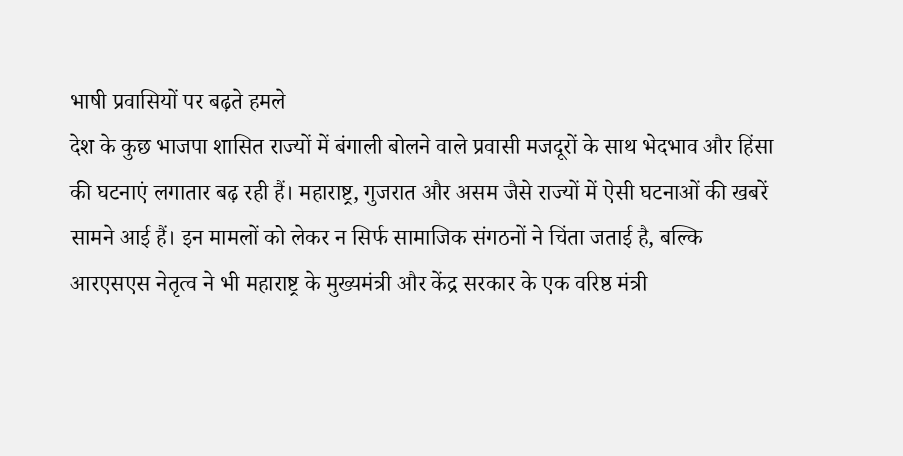भाषी प्रवासियों पर बढ़ते हमले
देश के कुछ भाजपा शासित राज्यों में बंगाली बोलने वाले प्रवासी मजदूरों के साथ भेदभाव और हिंसा की घटनाएं लगातार बढ़ रही हैं। महाराष्ट्र, गुजरात और असम जैसे राज्यों में ऐसी घटनाओं की खबरें सामने आई हैं। इन मामलों को लेकर न सिर्फ सामाजिक संगठनों ने चिंता जताई है, बल्कि आरएसएस नेतृत्व ने भी महाराष्ट्र के मुख्यमंत्री और केंद्र सरकार के एक वरिष्ठ मंत्री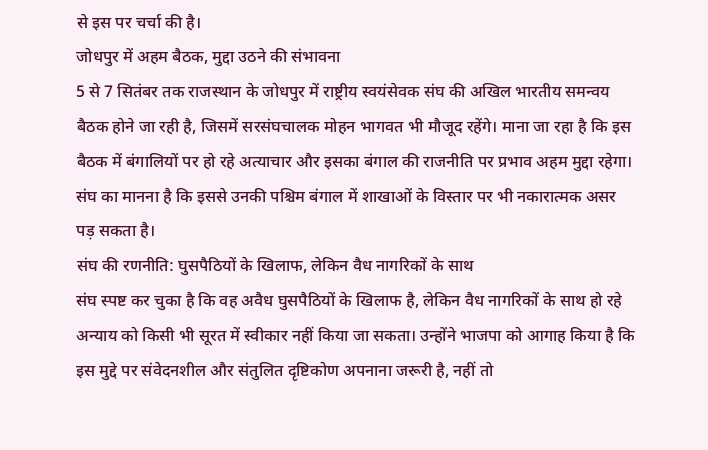से इस पर चर्चा की है।
जोधपुर में अहम बैठक, मुद्दा उठने की संभावना
5 से 7 सितंबर तक राजस्थान के जोधपुर में राष्ट्रीय स्वयंसेवक संघ की अखिल भारतीय समन्वय बैठक होने जा रही है, जिसमें सरसंघचालक मोहन भागवत भी मौजूद रहेंगे। माना जा रहा है कि इस बैठक में बंगालियों पर हो रहे अत्याचार और इसका बंगाल की राजनीति पर प्रभाव अहम मुद्दा रहेगा। संघ का मानना है कि इससे उनकी पश्चिम बंगाल में शाखाओं के विस्तार पर भी नकारात्मक असर पड़ सकता है।
संघ की रणनीति: घुसपैठियों के खिलाफ, लेकिन वैध नागरिकों के साथ
संघ स्पष्ट कर चुका है कि वह अवैध घुसपैठियों के खिलाफ है, लेकिन वैध नागरिकों के साथ हो रहे अन्याय को किसी भी सूरत में स्वीकार नहीं किया जा सकता। उन्होंने भाजपा को आगाह किया है कि इस मुद्दे पर संवेदनशील और संतुलित दृष्टिकोण अपनाना जरूरी है, नहीं तो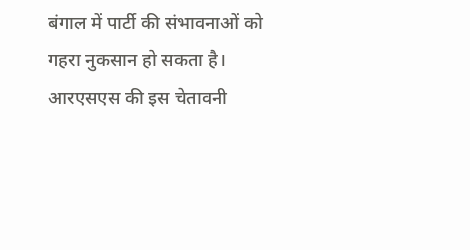बंगाल में पार्टी की संभावनाओं को गहरा नुकसान हो सकता है।
आरएसएस की इस चेतावनी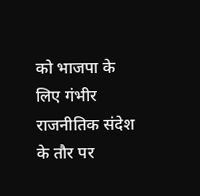को भाजपा के लिए गंभीर राजनीतिक संदेश के तौर पर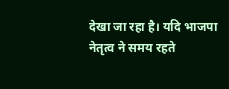देखा जा रहा है। यदि भाजपा नेतृत्व ने समय रहते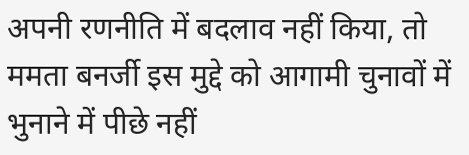अपनी रणनीति में बदलाव नहीं किया, तो ममता बनर्जी इस मुद्दे को आगामी चुनावों में भुनाने में पीछे नहीं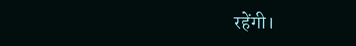रहेंगी।